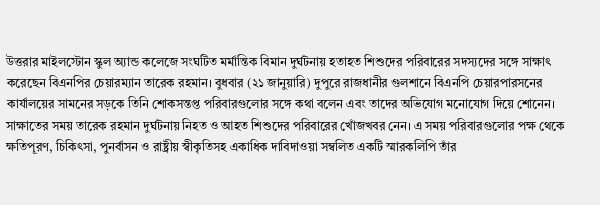উত্তরার মাইলস্টোন স্কুল অ্যান্ড কলেজে সংঘটিত মর্মান্তিক বিমান দুর্ঘটনায় হতাহত শিশুদের পরিবারের সদস্যদের সঙ্গে সাক্ষাৎ করেছেন বিএনপির চেয়ারম্যান তারেক রহমান। বুধবার (২১ জানুয়ারি) দুপুরে রাজধানীর গুলশানে বিএনপি চেয়ারপারসনের কার্যালয়ের সামনের সড়কে তিনি শোকসন্তপ্ত পরিবারগুলোর সঙ্গে কথা বলেন এবং তাদের অভিযোগ মনোযোগ দিয়ে শোনেন।
সাক্ষাতের সময় তারেক রহমান দুর্ঘটনায় নিহত ও আহত শিশুদের পরিবারের খোঁজখবর নেন। এ সময় পরিবারগুলোর পক্ষ থেকে ক্ষতিপূরণ, চিকিৎসা, পুনর্বাসন ও রাষ্ট্রীয় স্বীকৃতিসহ একাধিক দাবিদাওয়া সম্বলিত একটি স্মারকলিপি তাঁর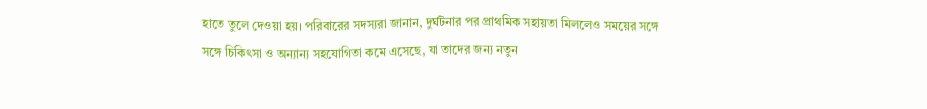হাতে তুলে দেওয়া হয়। পরিবারের সদস্যরা জানান, দুর্ঘটনার পর প্রাথমিক সহায়তা মিললেও সময়ের সঙ্গে সঙ্গে চিকিৎসা ও অন্যান্য সহযোগিতা কমে এসেছে, যা তাদের জন্য নতুন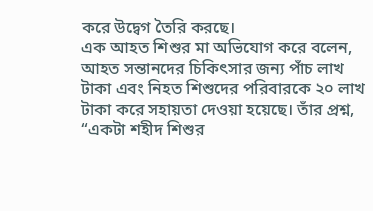করে উদ্বেগ তৈরি করছে।
এক আহত শিশুর মা অভিযোগ করে বলেন, আহত সন্তানদের চিকিৎসার জন্য পাঁচ লাখ টাকা এবং নিহত শিশুদের পরিবারকে ২০ লাখ টাকা করে সহায়তা দেওয়া হয়েছে। তাঁর প্রশ্ন, “একটা শহীদ শিশুর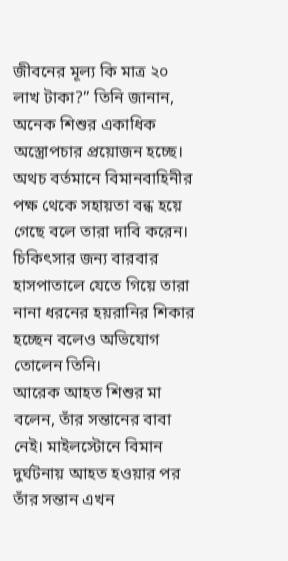জীবনের মূল্য কি মাত্র ২০ লাখ টাকা?” তিনি জানান, অনেক শিশুর একাধিক অস্ত্রোপচার প্রয়োজন হচ্ছে। অথচ বর্তমানে বিমানবাহিনীর পক্ষ থেকে সহায়তা বন্ধ হয়ে গেছে বলে তারা দাবি করেন। চিকিৎসার জন্য বারবার হাসপাতালে যেতে গিয়ে তারা নানা ধরনের হয়রানির শিকার হচ্ছেন বলেও অভিযোগ তোলেন তিনি।
আরেক আহত শিশুর মা বলেন, তাঁর সন্তানের বাবা নেই। মাইলস্টোনে বিমান দুর্ঘটনায় আহত হওয়ার পর তাঁর সন্তান এখন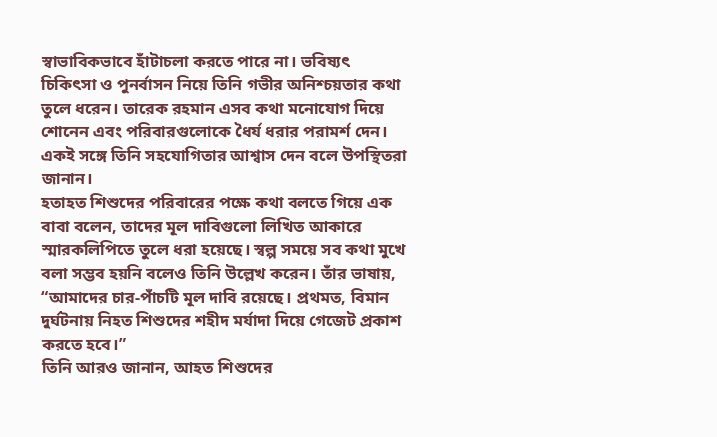স্বাভাবিকভাবে হাঁটাচলা করতে পারে না। ভবিষ্যৎ চিকিৎসা ও পুনর্বাসন নিয়ে তিনি গভীর অনিশ্চয়তার কথা তুলে ধরেন। তারেক রহমান এসব কথা মনোযোগ দিয়ে শোনেন এবং পরিবারগুলোকে ধৈর্য ধরার পরামর্শ দেন। একই সঙ্গে তিনি সহযোগিতার আশ্বাস দেন বলে উপস্থিতরা জানান।
হতাহত শিশুদের পরিবারের পক্ষে কথা বলতে গিয়ে এক বাবা বলেন, তাদের মূল দাবিগুলো লিখিত আকারে স্মারকলিপিতে তুলে ধরা হয়েছে। স্বল্প সময়ে সব কথা মুখে বলা সম্ভব হয়নি বলেও তিনি উল্লেখ করেন। তাঁর ভাষায়, “আমাদের চার-পাঁচটি মূল দাবি রয়েছে। প্রথমত, বিমান দুর্ঘটনায় নিহত শিশুদের শহীদ মর্যাদা দিয়ে গেজেট প্রকাশ করতে হবে।”
তিনি আরও জানান, আহত শিশুদের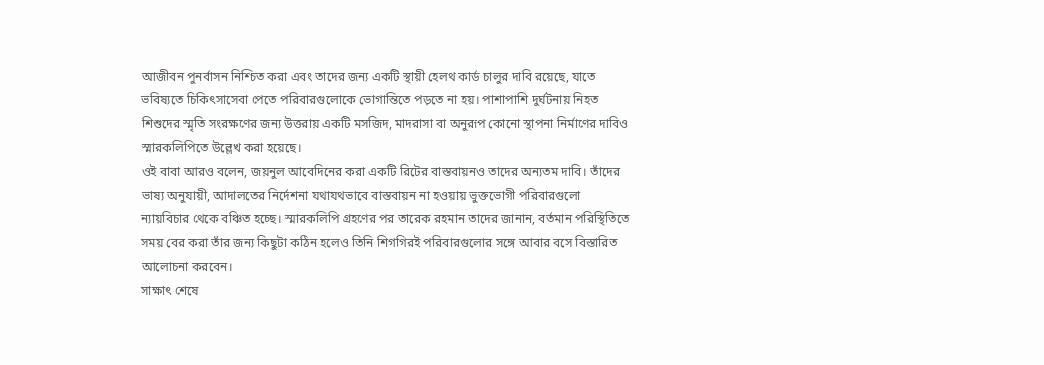আজীবন পুনর্বাসন নিশ্চিত করা এবং তাদের জন্য একটি স্থায়ী হেলথ কার্ড চালুর দাবি রয়েছে, যাতে ভবিষ্যতে চিকিৎসাসেবা পেতে পরিবারগুলোকে ভোগান্তিতে পড়তে না হয়। পাশাপাশি দুর্ঘটনায় নিহত শিশুদের স্মৃতি সংরক্ষণের জন্য উত্তরায় একটি মসজিদ, মাদরাসা বা অনুরূপ কোনো স্থাপনা নির্মাণের দাবিও স্মারকলিপিতে উল্লেখ করা হয়েছে।
ওই বাবা আরও বলেন, জয়নুল আবেদিনের করা একটি রিটের বাস্তবায়নও তাদের অন্যতম দাবি। তাঁদের ভাষ্য অনুযায়ী, আদালতের নির্দেশনা যথাযথভাবে বাস্তবায়ন না হওয়ায় ভুক্তভোগী পরিবারগুলো ন্যায়বিচার থেকে বঞ্চিত হচ্ছে। স্মারকলিপি গ্রহণের পর তারেক রহমান তাদের জানান, বর্তমান পরিস্থিতিতে সময় বের করা তাঁর জন্য কিছুটা কঠিন হলেও তিনি শিগগিরই পরিবারগুলোর সঙ্গে আবার বসে বিস্তারিত আলোচনা করবেন।
সাক্ষাৎ শেষে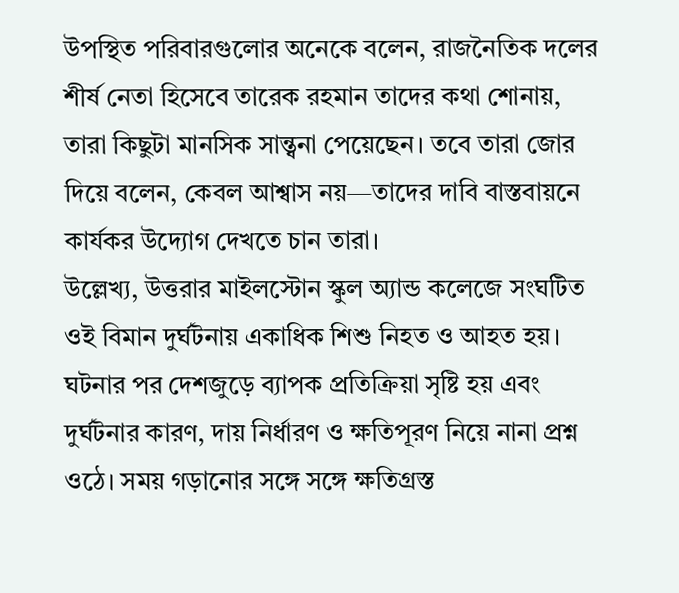উপস্থিত পরিবারগুলোর অনেকে বলেন, রাজনৈতিক দলের শীর্ষ নেতা হিসেবে তারেক রহমান তাদের কথা শোনায়, তারা কিছুটা মানসিক সান্ত্বনা পেয়েছেন। তবে তারা জোর দিয়ে বলেন, কেবল আশ্বাস নয়—তাদের দাবি বাস্তবায়নে কার্যকর উদ্যোগ দেখতে চান তারা।
উল্লেখ্য, উত্তরার মাইলস্টোন স্কুল অ্যান্ড কলেজে সংঘটিত ওই বিমান দুর্ঘটনায় একাধিক শিশু নিহত ও আহত হয়। ঘটনার পর দেশজুড়ে ব্যাপক প্রতিক্রিয়া সৃষ্টি হয় এবং দুর্ঘটনার কারণ, দায় নির্ধারণ ও ক্ষতিপূরণ নিয়ে নানা প্রশ্ন ওঠে। সময় গড়ানোর সঙ্গে সঙ্গে ক্ষতিগ্রস্ত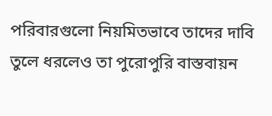পরিবারগুলো নিয়মিতভাবে তাদের দাবি তুলে ধরলেও তা পুরোপুরি বাস্তবায়ন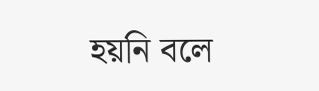হয়নি বলে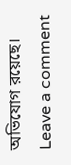অভিযোগ রয়েছে।
Leave a comment